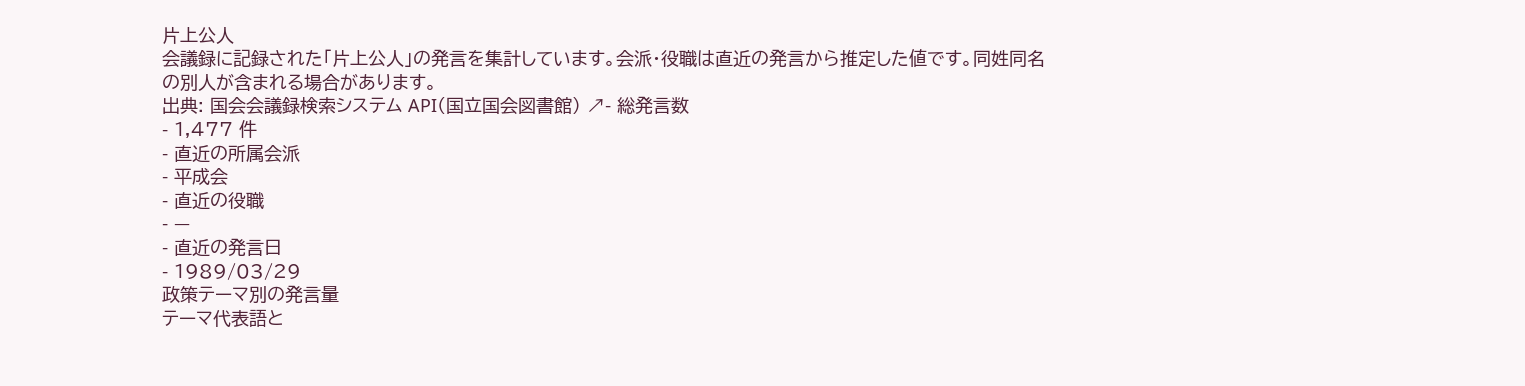片上公人
会議録に記録された「片上公人」の発言を集計しています。会派・役職は直近の発言から推定した値です。同姓同名の別人が含まれる場合があります。
出典: 国会会議録検索システム API(国立国会図書館) ↗- 総発言数
- 1,477 件
- 直近の所属会派
- 平成会
- 直近の役職
- —
- 直近の発言日
- 1989/03/29
政策テーマ別の発言量
テーマ代表語と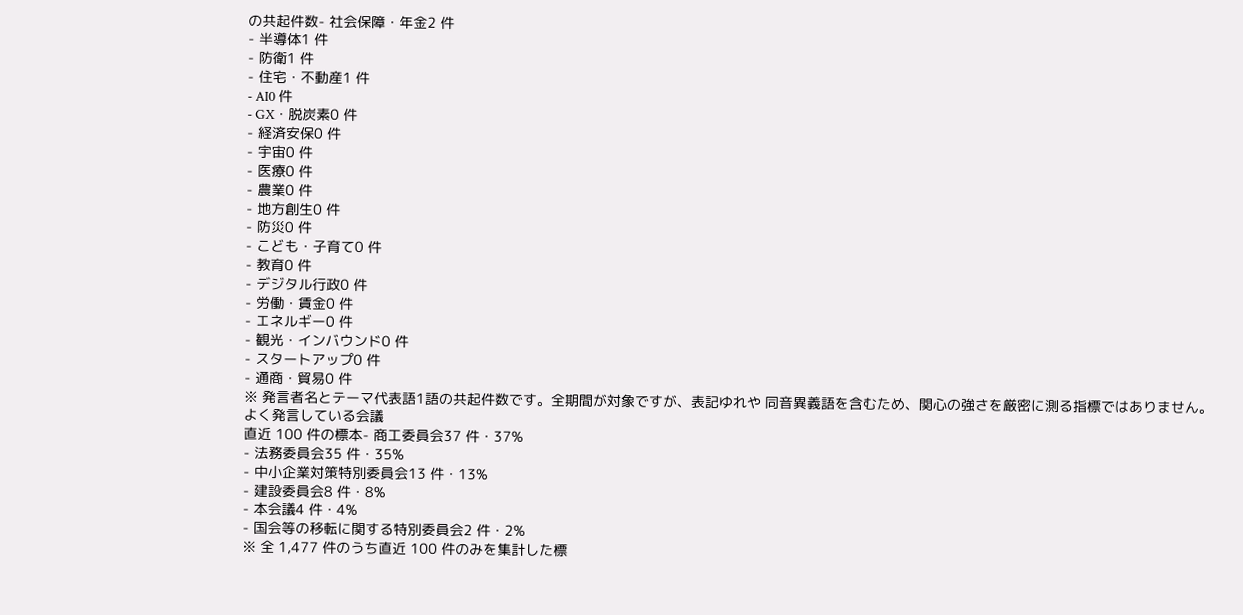の共起件数- 社会保障・年金2 件
- 半導体1 件
- 防衛1 件
- 住宅・不動産1 件
- AI0 件
- GX・脱炭素0 件
- 経済安保0 件
- 宇宙0 件
- 医療0 件
- 農業0 件
- 地方創生0 件
- 防災0 件
- こども・子育て0 件
- 教育0 件
- デジタル行政0 件
- 労働・賃金0 件
- エネルギー0 件
- 観光・インバウンド0 件
- スタートアップ0 件
- 通商・貿易0 件
※ 発言者名とテーマ代表語1語の共起件数です。全期間が対象ですが、表記ゆれや 同音異義語を含むため、関心の強さを厳密に測る指標ではありません。
よく発言している会議
直近 100 件の標本- 商工委員会37 件・37%
- 法務委員会35 件・35%
- 中小企業対策特別委員会13 件・13%
- 建設委員会8 件・8%
- 本会議4 件・4%
- 国会等の移転に関する特別委員会2 件・2%
※ 全 1,477 件のうち直近 100 件のみを集計した標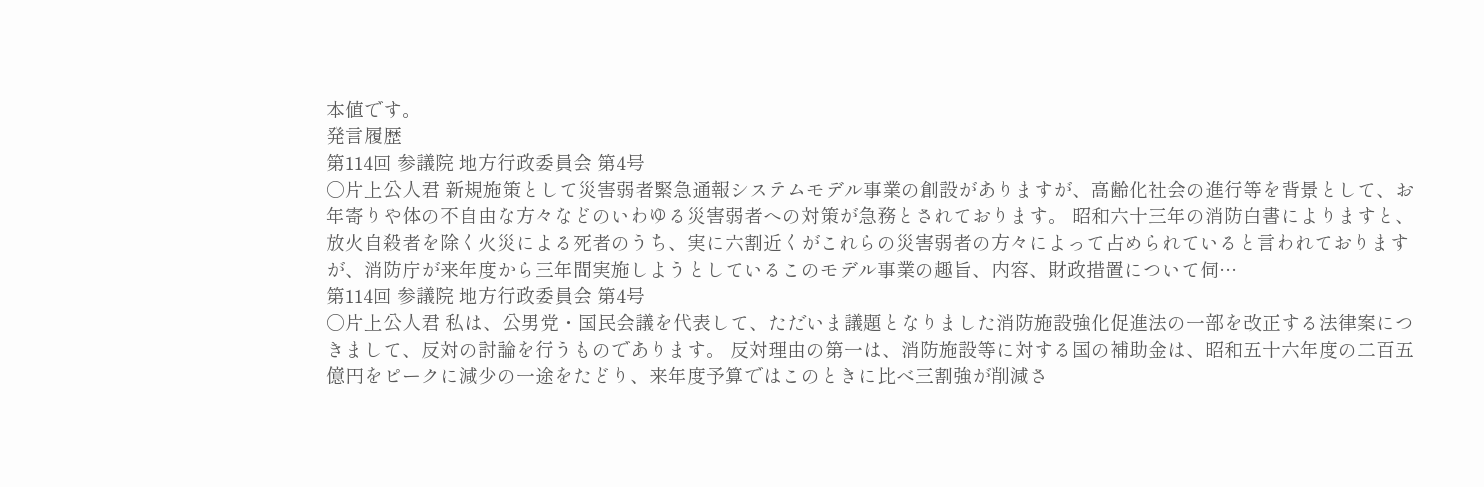本値です。
発言履歴
第114回 参議院 地方行政委員会 第4号
○片上公人君 新規施策として災害弱者緊急通報システムモデル事業の創設がありますが、高齢化社会の進行等を背景として、お年寄りや体の不自由な方々などのいわゆる災害弱者への対策が急務とされております。 昭和六十三年の消防白書によりますと、放火自殺者を除く火災による死者のうち、実に六割近くがこれらの災害弱者の方々によって占められていると言われておりますが、消防庁が来年度から三年間実施しようとしているこのモデル事業の趣旨、内容、財政措置について伺…
第114回 参議院 地方行政委員会 第4号
○片上公人君 私は、公男党・国民会議を代表して、ただいま議題となりました消防施設強化促進法の一部を改正する法律案につきまして、反対の討論を行うものであります。 反対理由の第一は、消防施設等に対する国の補助金は、昭和五十六年度の二百五億円をピークに減少の一途をたどり、来年度予算ではこのときに比べ三割強が削減さ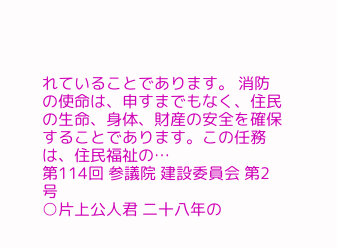れていることであります。 消防の使命は、申すまでもなく、住民の生命、身体、財産の安全を確保することであります。この任務は、住民福祉の…
第114回 参議院 建設委員会 第2号
○片上公人君 二十八年の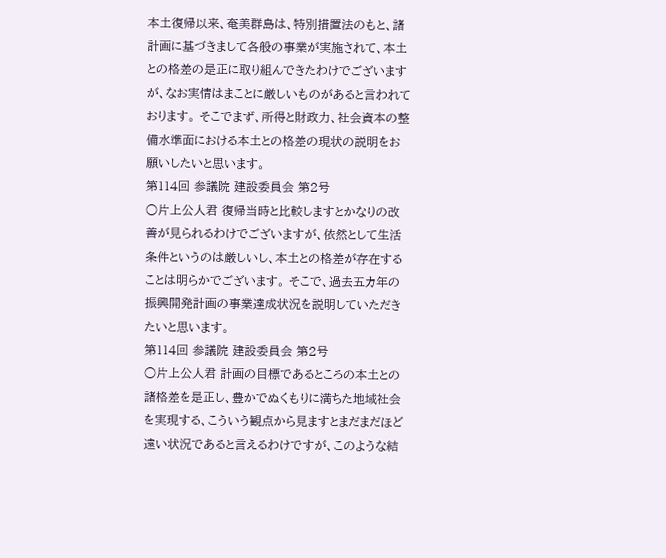本土復帰以来、奄美群島は、特別措置法のもと、諸計画に基づきまして各般の事業が実施されて、本土との格差の是正に取り組んできたわけでございますが、なお実情はまことに厳しいものがあると言われております。 そこでまず、所得と財政力、社会資本の整備水準面における本土との格差の現状の説明をお願いしたいと思います。
第114回 参議院 建設委員会 第2号
○片上公人君 復帰当時と比較しますとかなりの改善が見られるわけでございますが、依然として生活条件というのは厳しいし、本土との格差が存在することは明らかでございます。 そこで、過去五カ年の振興開発計画の事業達成状況を説明していただきたいと思います。
第114回 参議院 建設委員会 第2号
○片上公人君 計画の目標であるところの本土との諸格差を是正し、豊かでぬくもりに満ちた地域社会を実現する、こういう観点から見ますとまだまだほど遠い状況であると言えるわけですが、このような結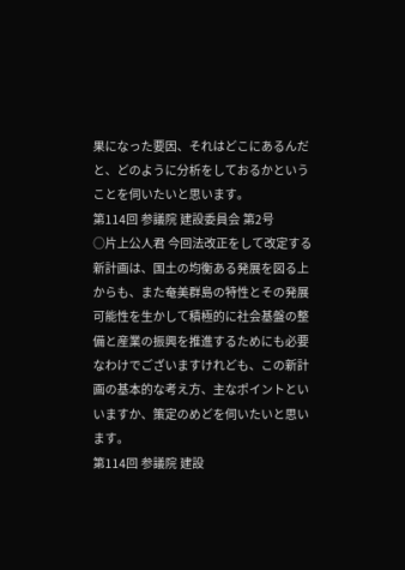果になった要因、それはどこにあるんだと、どのように分析をしておるかということを伺いたいと思います。
第114回 参議院 建設委員会 第2号
○片上公人君 今回法改正をして改定する新計画は、国土の均衡ある発展を図る上からも、また奄美群島の特性とその発展可能性を生かして積極的に社会基盤の整備と産業の振興を推進するためにも必要なわけでございますけれども、この新計画の基本的な考え方、主なポイントといいますか、策定のめどを伺いたいと思います。
第114回 参議院 建設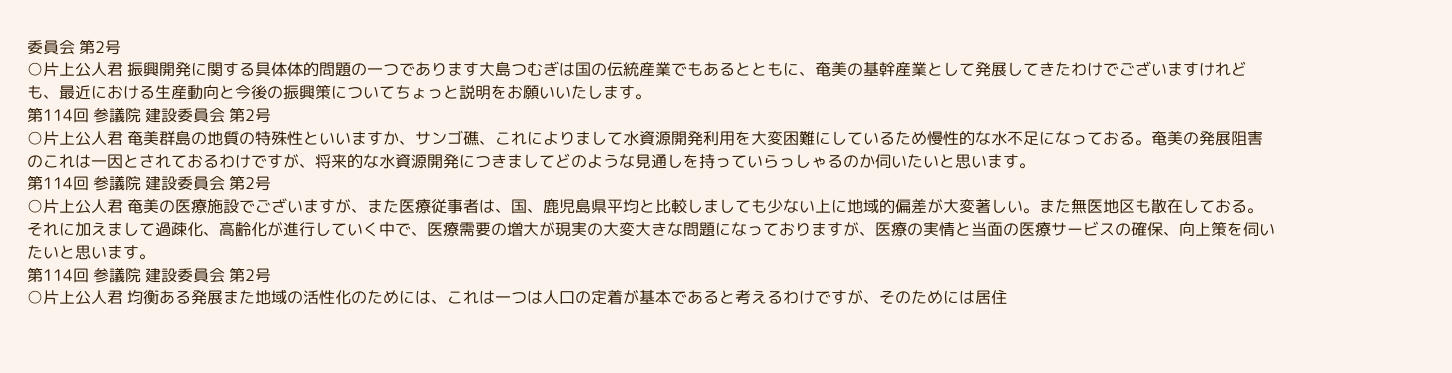委員会 第2号
○片上公人君 振興開発に関する具体体的問題の一つであります大島つむぎは国の伝統産業でもあるとともに、奄美の基幹産業として発展してきたわけでございますけれども、最近における生産動向と今後の振興策についてちょっと説明をお願いいたします。
第114回 参議院 建設委員会 第2号
○片上公人君 奄美群島の地質の特殊性といいますか、サンゴ礁、これによりまして水資源開発利用を大変困難にしているため慢性的な水不足になっておる。奄美の発展阻害のこれは一因とされておるわけですが、将来的な水資源開発につきましてどのような見通しを持っていらっしゃるのか伺いたいと思います。
第114回 参議院 建設委員会 第2号
○片上公人君 奄美の医療施設でございますが、また医療従事者は、国、鹿児島県平均と比較しましても少ない上に地域的偏差が大変著しい。また無医地区も散在しておる。それに加えまして過疎化、高齢化が進行していく中で、医療需要の増大が現実の大変大きな問題になっておりますが、医療の実情と当面の医療サービスの確保、向上策を伺いたいと思います。
第114回 参議院 建設委員会 第2号
○片上公人君 均衡ある発展また地域の活性化のためには、これは一つは人口の定着が基本であると考えるわけですが、そのためには居住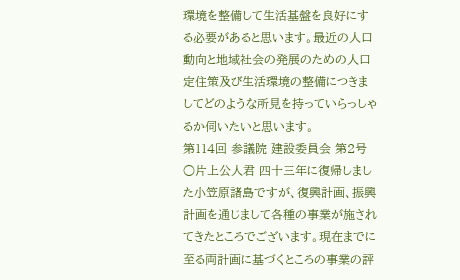環境を整備して生活基盤を良好にする必要があると思います。最近の人口動向と地域社会の発展のための人口定住策及び生活環境の整備につきましてどのような所見を持っていらっしゃるか伺いたいと思います。
第114回 参議院 建設委員会 第2号
○片上公人君 四十三年に復帰しました小笠原諸島ですが、復興計画、振興計画を通じまして各種の事業が施されてきたところでございます。現在までに至る両計画に基づくところの事業の評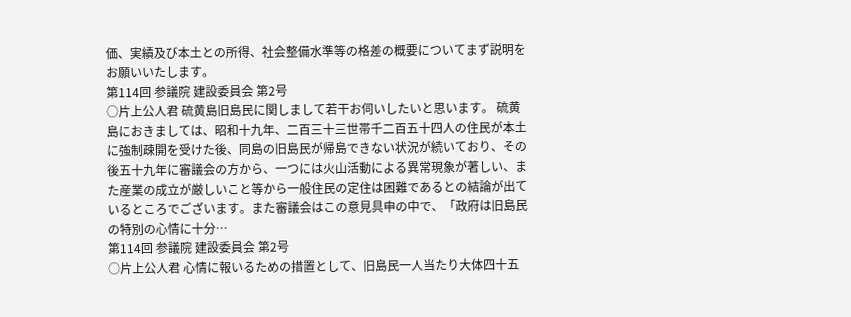価、実績及び本土との所得、社会整備水準等の格差の概要についてまず説明をお願いいたします。
第114回 参議院 建設委員会 第2号
○片上公人君 硫黄島旧島民に関しまして若干お伺いしたいと思います。 硫黄島におきましては、昭和十九年、二百三十三世帯千二百五十四人の住民が本土に強制疎開を受けた後、同島の旧島民が帰島できない状況が続いており、その後五十九年に審議会の方から、一つには火山活動による異常現象が著しい、また産業の成立が厳しいこと等から一般住民の定住は困難であるとの結論が出ているところでございます。また審議会はこの意見具申の中で、「政府は旧島民の特別の心情に十分…
第114回 参議院 建設委員会 第2号
○片上公人君 心情に報いるための措置として、旧島民一人当たり大体四十五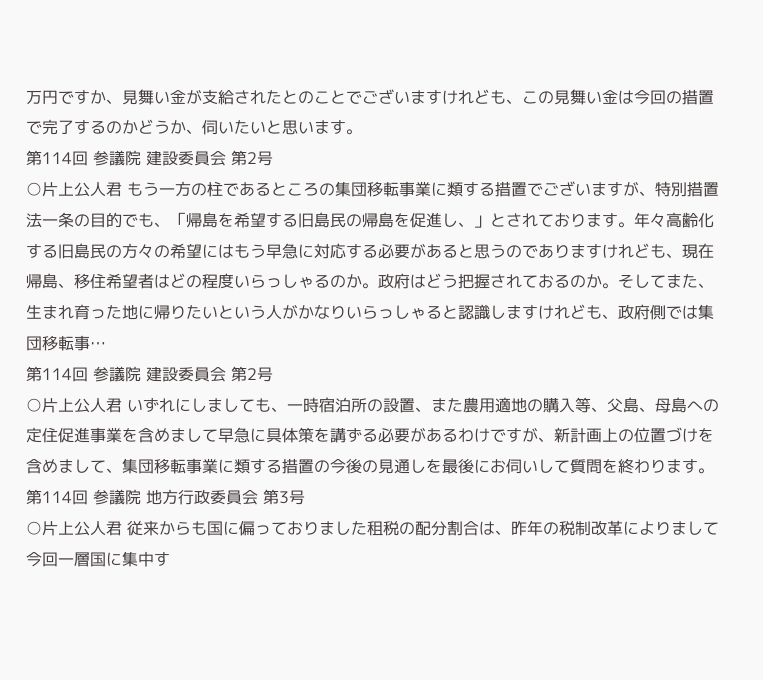万円ですか、見舞い金が支給されたとのことでございますけれども、この見舞い金は今回の措置で完了するのかどうか、伺いたいと思います。
第114回 参議院 建設委員会 第2号
○片上公人君 もう一方の柱であるところの集団移転事業に類する措置でございますが、特別措置法一条の目的でも、「帰島を希望する旧島民の帰島を促進し、」とされております。年々高齢化する旧島民の方々の希望にはもう早急に対応する必要があると思うのでありますけれども、現在帰島、移住希望者はどの程度いらっしゃるのか。政府はどう把握されておるのか。そしてまた、生まれ育った地に帰りたいという人がかなりいらっしゃると認識しますけれども、政府側では集団移転事…
第114回 参議院 建設委員会 第2号
○片上公人君 いずれにしましても、一時宿泊所の設置、また農用適地の購入等、父島、母島への定住促進事業を含めまして早急に具体策を講ずる必要があるわけですが、新計画上の位置づけを含めまして、集団移転事業に類する措置の今後の見通しを最後にお伺いして質問を終わります。
第114回 参議院 地方行政委員会 第3号
○片上公人君 従来からも国に偏っておりました租税の配分割合は、昨年の税制改革によりまして今回一層国に集中す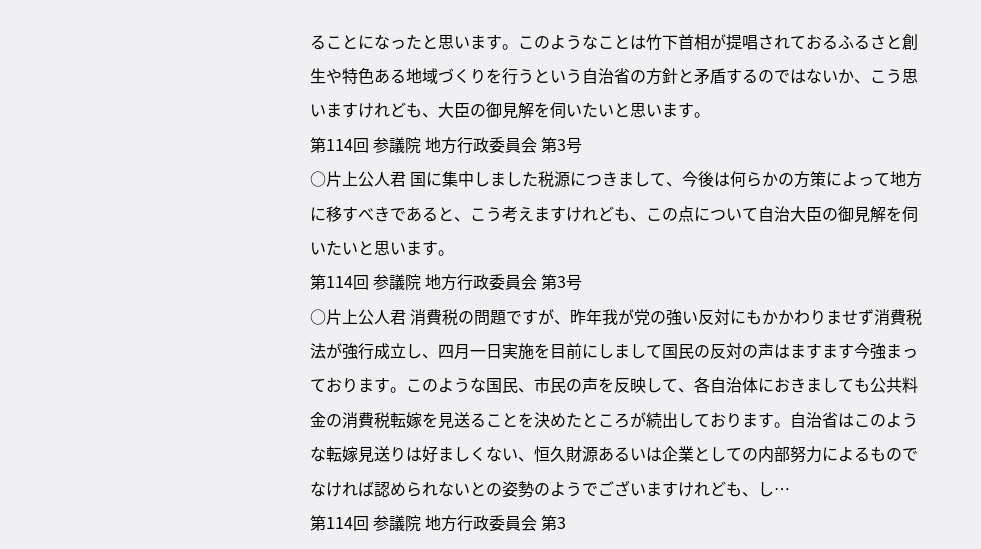ることになったと思います。このようなことは竹下首相が提唱されておるふるさと創生や特色ある地域づくりを行うという自治省の方針と矛盾するのではないか、こう思いますけれども、大臣の御見解を伺いたいと思います。
第114回 参議院 地方行政委員会 第3号
○片上公人君 国に集中しました税源につきまして、今後は何らかの方策によって地方に移すべきであると、こう考えますけれども、この点について自治大臣の御見解を伺いたいと思います。
第114回 参議院 地方行政委員会 第3号
○片上公人君 消費税の問題ですが、昨年我が党の強い反対にもかかわりませず消費税法が強行成立し、四月一日実施を目前にしまして国民の反対の声はますます今強まっております。このような国民、市民の声を反映して、各自治体におきましても公共料金の消費税転嫁を見送ることを決めたところが続出しております。自治省はこのような転嫁見送りは好ましくない、恒久財源あるいは企業としての内部努力によるものでなければ認められないとの姿勢のようでございますけれども、し…
第114回 参議院 地方行政委員会 第3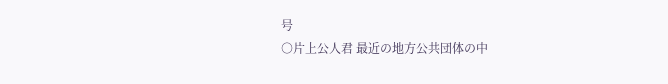号
○片上公人君 最近の地方公共団体の中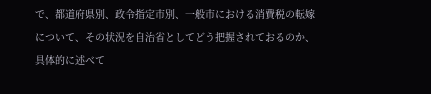で、都道府県別、政令指定市別、一般市における消費税の転嫁について、その状況を自治省としてどう把握されておるのか、具体的に述べて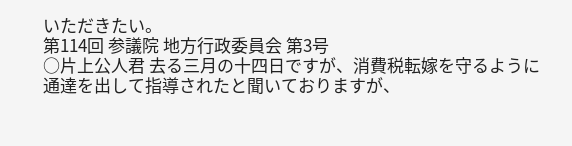いただきたい。
第114回 参議院 地方行政委員会 第3号
○片上公人君 去る三月の十四日ですが、消費税転嫁を守るように通達を出して指導されたと聞いておりますが、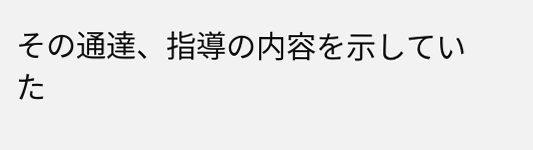その通達、指導の内容を示していた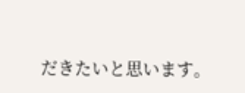だきたいと思います。